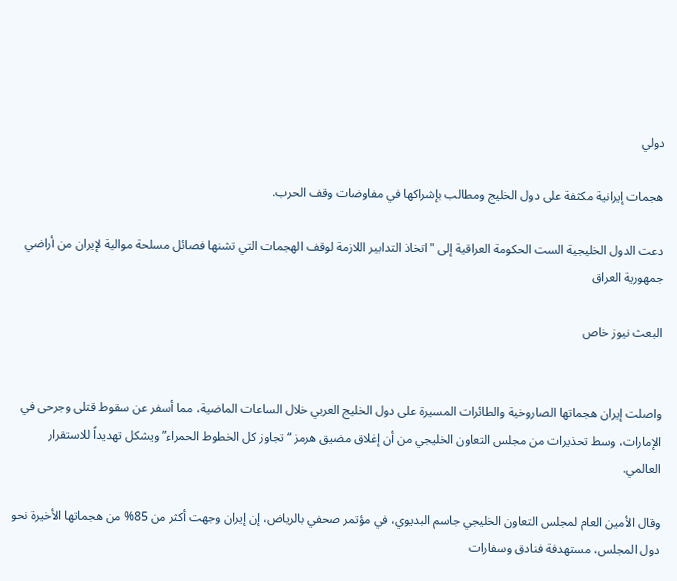دولي

هجمات إيرانية مكثفة على دول الخليج ومطالب بإشراكها في مفاوضات وقف الحرب.

دعت الدول الخليجية الست الحكومة العراقية إلى "اتخاذ التدابير اللازمة لوقف الهجمات التي تشنها فصائل مسلحة موالية لإيران من أراضي جمهورية العراق

البعث نيوز خاص


واصلت إيران هجماتها الصاروخية والطائرات المسيرة على دول الخليج العربي خلال الساعات الماضية، مما أسفر عن سقوط قتلى وجرحى في الإمارات، وسط تحذيرات من مجلس التعاون الخليجي من أن إغلاق مضيق هرمز “تجاوز كل الخطوط الحمراء” ويشكل تهديداً للاستقرار العالمي.

وقال الأمين العام لمجلس التعاون الخليجي جاسم البديوي، في مؤتمر صحفي بالرياض، إن إيران وجهت أكثر من 85% من هجماتها الأخيرة نحو دول المجلس، مستهدفة فنادق وسفارات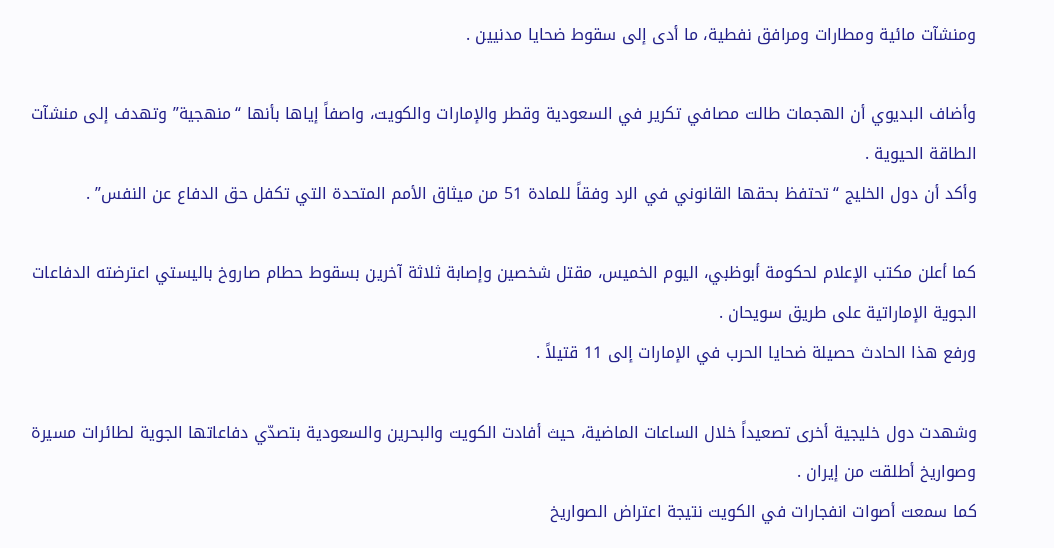ومنشآت مائية ومطارات ومرافق نفطية، ما أدى إلى سقوط ضحايا مدنيين .

وأضاف البديوي أن الهجمات طالت مصافي تكرير في السعودية وقطر والإمارات والكويت، واصفاً إياها بأنها “منهجية” وتهدف إلى منشآت الطاقة الحيوية .
وأكد أن دول الخليج “تحتفظ بحقها القانوني في الرد وفقاً للمادة 51 من ميثاق الأمم المتحدة التي تكفل حق الدفاع عن النفس” .

كما أعلن مكتب الإعلام لحكومة أبوظبي، اليوم الخميس، مقتل شخصين وإصابة ثلاثة آخرين بسقوط حطام صاروخ باليستي اعترضته الدفاعات الجوية الإماراتية على طريق سويحان .
ورفع هذا الحادث حصيلة ضحايا الحرب في الإمارات إلى 11 قتيلاً .

وشهدت دول خليجية أخرى تصعيداً خلال الساعات الماضية، حيث أفادت الكويت والبحرين والسعودية بتصدّي دفاعاتها الجوية لطائرات مسيرة وصواريخ أطلقت من إيران .
كما سمعت أصوات انفجارات في الكويت نتيجة اعتراض الصواريخ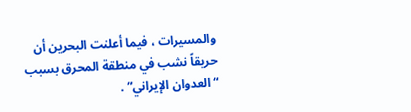والمسيرات ، فيما أعلنت البحرين أن حريقاً نشب في منطقة المحرق بسبب “العدوان الإيراني” .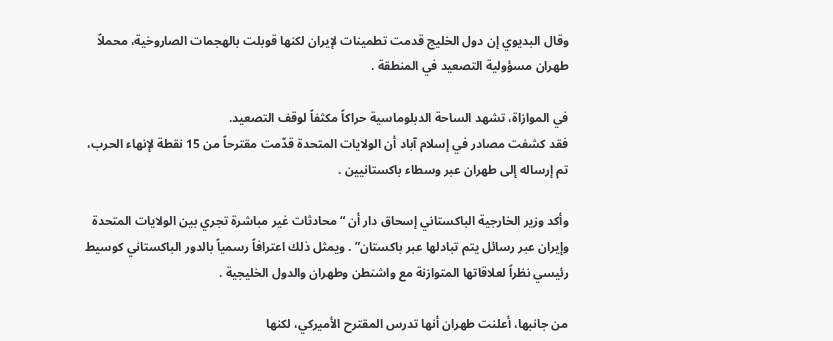وقال البديوي إن دول الخليج قدمت تطمينات لإيران لكنها قوبلت بالهجمات الصاروخية، محملاً طهران مسؤولية التصعيد في المنطقة .

في الموازاة، تشهد الساحة الدبلوماسية حراكاً مكثفاً لوقف التصعيد.
فقد كشفت مصادر في إسلام آباد أن الولايات المتحدة قدّمت مقترحاً من 15 نقطة لإنهاء الحرب، تم إرساله إلى طهران عبر وسطاء باكستانيين .

وأكد وزير الخارجية الباكستاني إسحاق دار أن “محادثات غير مباشرة تجري بين الولايات المتحدة وإيران عبر رسائل يتم تبادلها عبر باكستان” . ويمثل ذلك اعترافاً رسمياً بالدور الباكستاني كوسيط رئيسي نظراً لعلاقاتها المتوازنة مع واشنطن وطهران والدول الخليجية .

من جانبها، أعلنت طهران أنها تدرس المقترح الأميركي، لكنها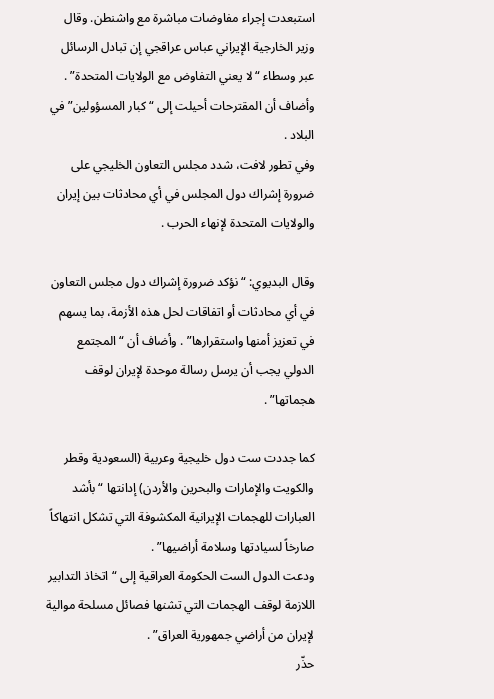استبعدت إجراء مفاوضات مباشرة مع واشنطن. وقال وزير الخارجية الإيراني عباس عراقجي إن تبادل الرسائل عبر وسطاء “لا يعني التفاوض مع الولايات المتحدة” . وأضاف أن المقترحات أحيلت إلى “كبار المسؤولين” في البلاد .
وفي تطور لافت، شدد مجلس التعاون الخليجي على ضرورة إشراك دول المجلس في أي محادثات بين إيران والولايات المتحدة لإنهاء الحرب .

وقال البديوي: “نؤكد ضرورة إشراك دول مجلس التعاون في أي محادثات أو اتفاقات لحل هذه الأزمة، بما يسهم في تعزيز أمنها واستقرارها” . وأضاف أن “المجتمع الدولي يجب أن يرسل رسالة موحدة لإيران لوقف هجماتها” .

كما جددت ست دول خليجية وعربية (السعودية وقطر والكويت والإمارات والبحرين والأردن) إدانتها “بأشد العبارات للهجمات الإيرانية المكشوفة التي تشكل انتهاكاً صارخاً لسيادتها وسلامة أراضيها” .
ودعت الدول الست الحكومة العراقية إلى “اتخاذ التدابير اللازمة لوقف الهجمات التي تشنها فصائل مسلحة موالية لإيران من أراضي جمهورية العراق” .
حذّر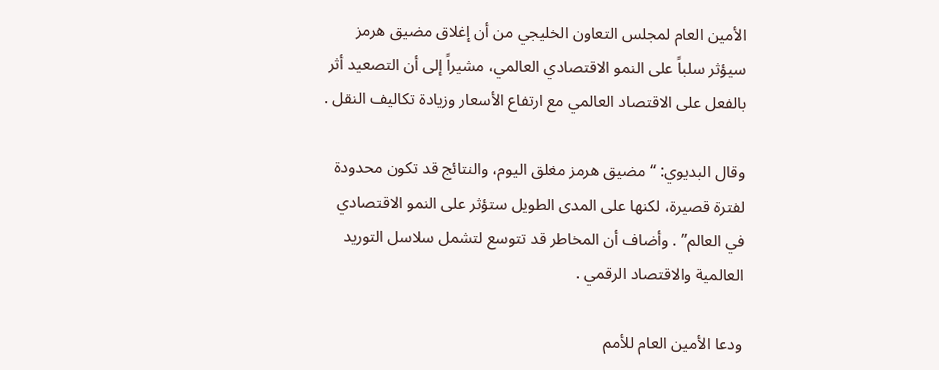الأمين العام لمجلس التعاون الخليجي من أن إغلاق مضيق هرمز سيؤثر سلباً على النمو الاقتصادي العالمي، مشيراً إلى أن التصعيد أثر بالفعل على الاقتصاد العالمي مع ارتفاع الأسعار وزيادة تكاليف النقل .

وقال البديوي: “مضيق هرمز مغلق اليوم، والنتائج قد تكون محدودة لفترة قصيرة، لكنها على المدى الطويل ستؤثر على النمو الاقتصادي في العالم” . وأضاف أن المخاطر قد تتوسع لتشمل سلاسل التوريد العالمية والاقتصاد الرقمي .

ودعا الأمين العام للأمم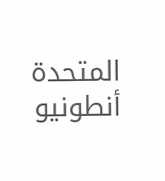المتحدة أنطونيو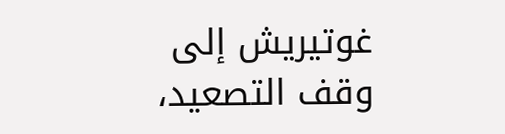غوتيريش إلى وقف التصعيد،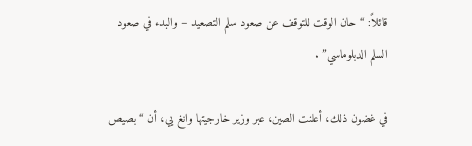قائلاً: “حان الوقت للتوقف عن صعود سلم التصعيد – والبدء في صعود السلم الدبلوماسي” .

في غضون ذلك، أعلنت الصين، عبر وزير خارجيتها وانغ يي، أن “بصيص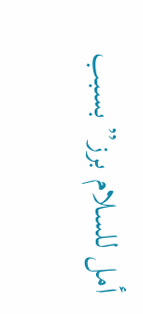أمل للسلام برز” بسبب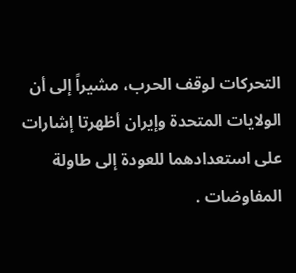التحركات لوقف الحرب، مشيراً إلى أن الولايات المتحدة وإيران أظهرتا إشارات على استعدادهما للعودة إلى طاولة المفاوضات .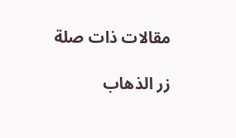مقالات ذات صلة

زر الذهاب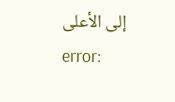إلى الأعلى
error: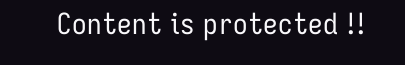Content is protected !!